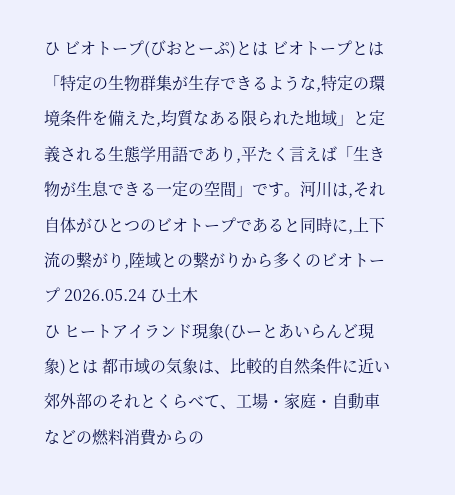ひ ビオトープ(びおとーぷ)とは ビオトープとは「特定の生物群集が生存できるような,特定の環境条件を備えた,均質なある限られた地域」と定義される生態学用語であり,平たく言えば「生き物が生息できる一定の空間」です。河川は,それ自体がひとつのビオトープであると同時に,上下流の繋がり,陸域との繋がりから多くのビオトープ 2026.05.24 ひ土木
ひ ヒートアイランド現象(ひーとあいらんど現象)とは 都市域の気象は、比較的自然条件に近い郊外部のそれとくらべて、工場・家庭・自動車などの燃料消費からの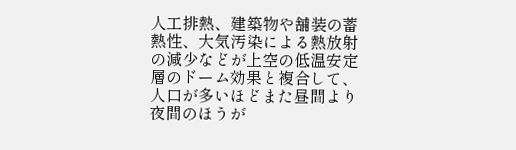人工排熱、建築物や舗装の蓄熱性、大気汚染による熱放射の減少などが上空の低温安定層のドーム効果と複合して、人口が多いほどまた昼間より夜間のほうが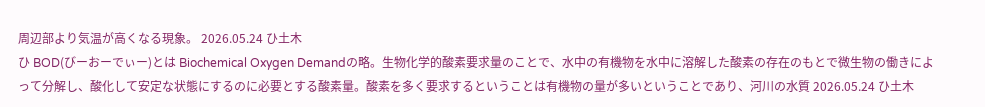周辺部より気温が高くなる現象。 2026.05.24 ひ土木
ひ BOD(びーおーでぃー)とは Biochemical Oxygen Demandの略。生物化学的酸素要求量のことで、水中の有機物を水中に溶解した酸素の存在のもとで微生物の働きによって分解し、酸化して安定な状態にするのに必要とする酸素量。酸素を多く要求するということは有機物の量が多いということであり、河川の水質 2026.05.24 ひ土木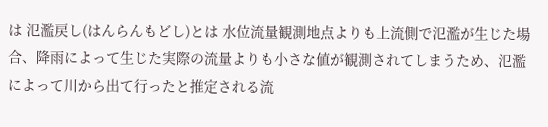は 氾濫戻し(はんらんもどし)とは 水位流量観測地点よりも上流側で氾濫が生じた場合、降雨によって生じた実際の流量よりも小さな値が観測されてしまうため、氾濫によって川から出て行ったと推定される流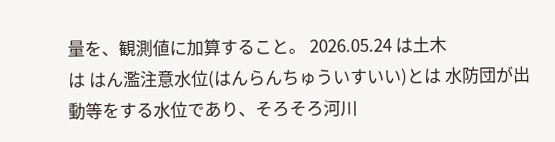量を、観測値に加算すること。 2026.05.24 は土木
は はん濫注意水位(はんらんちゅういすいい)とは 水防団が出動等をする水位であり、そろそろ河川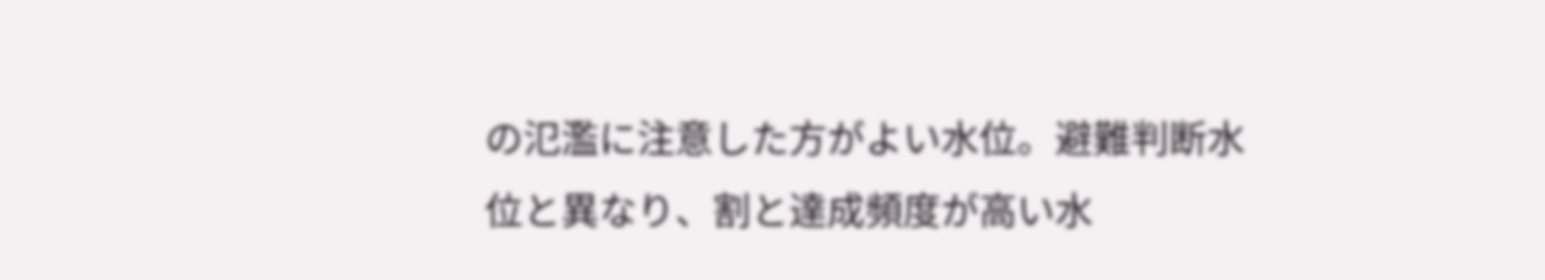の氾濫に注意した方がよい水位。避難判断水位と異なり、割と達成頻度が高い水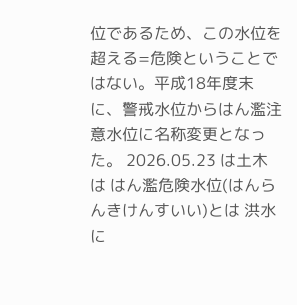位であるため、この水位を超える=危険ということではない。平成18年度末に、警戒水位からはん濫注意水位に名称変更となった。 2026.05.23 は土木
は はん濫危険水位(はんらんきけんすいい)とは 洪水に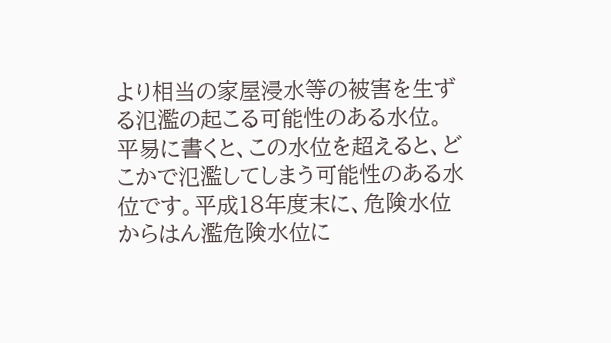より相当の家屋浸水等の被害を生ずる氾濫の起こる可能性のある水位。平易に書くと、この水位を超えると、どこかで氾濫してしまう可能性のある水位です。平成18年度末に、危険水位からはん濫危険水位に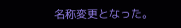名称変更となった。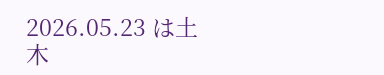2026.05.23 は土木